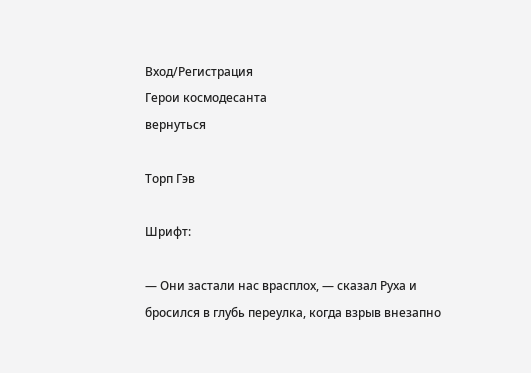Вход/Регистрация
Герои космодесанта
вернуться

Торп Гэв

Шрифт:

— Они застали нас врасплох, — сказал Руха и бросился в глубь переулка, когда взрыв внезапно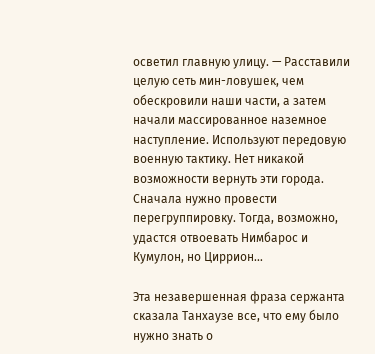осветил главную улицу. — Расставили целую сеть мин-ловушек, чем обескровили наши части, а затем начали массированное наземное наступление. Используют передовую военную тактику. Нет никакой возможности вернуть эти города. Сначала нужно провести перегруппировку. Тогда, возможно, удастся отвоевать Нимбарос и Кумулон, но Циррион…

Эта незавершенная фраза сержанта сказала Танхаузе все, что ему было нужно знать о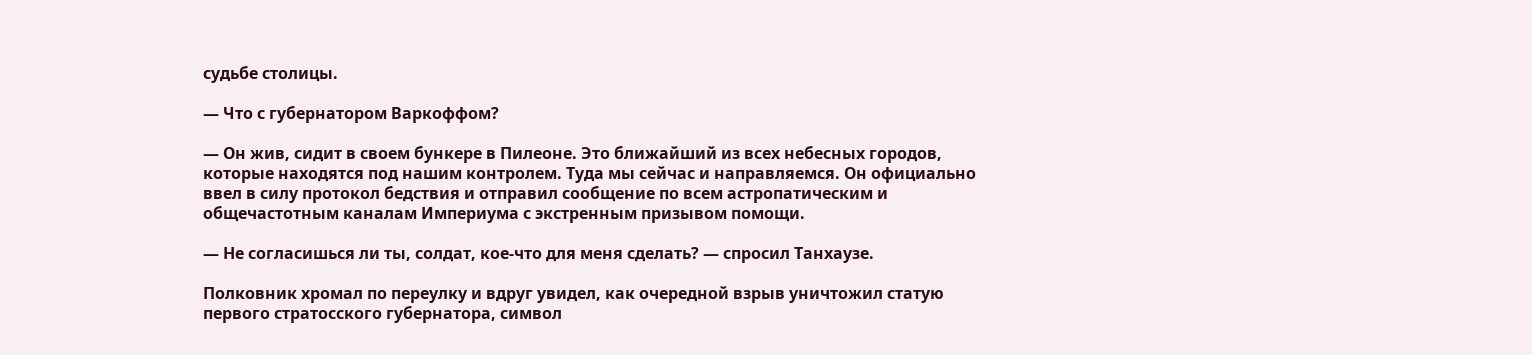судьбе столицы.

— Что с губернатором Варкоффом?

— Он жив, сидит в своем бункере в Пилеоне. Это ближайший из всех небесных городов, которые находятся под нашим контролем. Туда мы сейчас и направляемся. Он официально ввел в силу протокол бедствия и отправил сообщение по всем астропатическим и общечастотным каналам Империума с экстренным призывом помощи.

— Не согласишься ли ты, солдат, кое-что для меня сделать? — спросил Танхаузе.

Полковник хромал по переулку и вдруг увидел, как очередной взрыв уничтожил статую первого стратосского губернатора, символ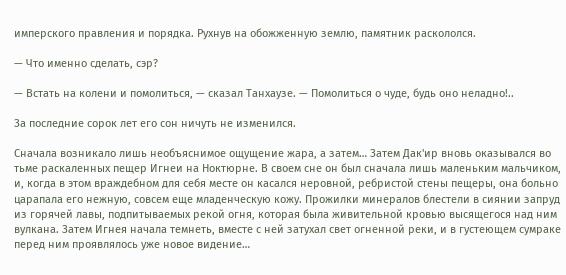имперского правления и порядка. Рухнув на обожженную землю, памятник раскололся.

— Что именно сделать, сэр?

— Встать на колени и помолиться, — сказал Танхаузе. — Помолиться о чуде, будь оно неладно!..

За последние сорок лет его сон ничуть не изменился.

Сначала возникало лишь необъяснимое ощущение жара, а затем… Затем Дак'ир вновь оказывался во тьме раскаленных пещер Игнеи на Ноктюрне. В своем сне он был сначала лишь маленьким мальчиком, и, когда в этом враждебном для себя месте он касался неровной, ребристой стены пещеры, она больно царапала его нежную, совсем еще младенческую кожу. Прожилки минералов блестели в сиянии запруд из горячей лавы, подпитываемых рекой огня, которая была живительной кровью высящегося над ним вулкана. Затем Игнея начала темнеть, вместе с ней затухал свет огненной реки, и в густеющем сумраке перед ним проявлялось уже новое видение…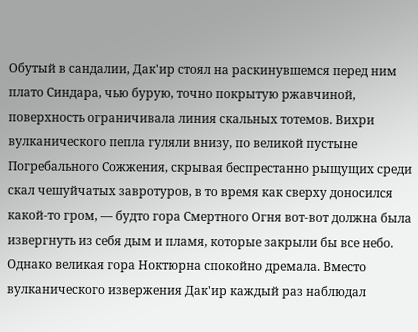Обутый в сандалии, Дак'ир стоял на раскинувшемся перед ним плато Синдара, чью бурую, точно покрытую ржавчиной, поверхность ограничивала линия скальных тотемов. Вихри вулканического пепла гуляли внизу, по великой пустыне Погребального Сожжения, скрывая беспрестанно рыщущих среди скал чешуйчатых завротуров, в то время как сверху доносился какой-то гром, — будто гора Смертного Огня вот-вот должна была извергнуть из себя дым и пламя, которые закрыли бы все небо. Однако великая гора Ноктюрна спокойно дремала. Вместо вулканического извержения Дак'ир каждый раз наблюдал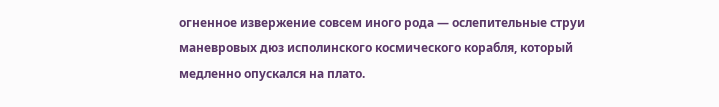огненное извержение совсем иного рода — ослепительные струи маневровых дюз исполинского космического корабля, который медленно опускался на плато.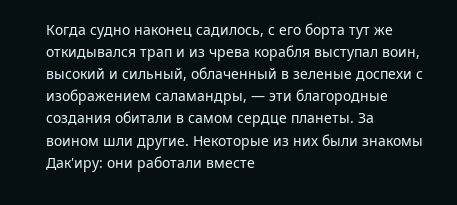Когда судно наконец садилось, с его борта тут же откидывался трап и из чрева корабля выступал воин, высокий и сильный, облаченный в зеленые доспехи с изображением саламандры, — эти благородные создания обитали в самом сердце планеты. За воином шли другие. Некоторые из них были знакомы Дак'иру: они работали вместе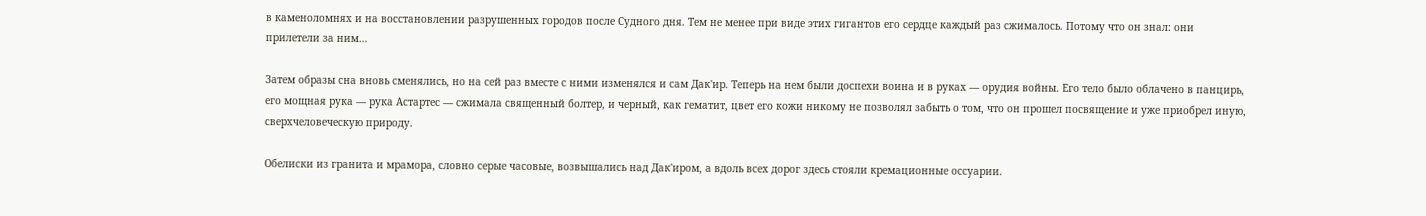в каменоломнях и на восстановлении разрушенных городов после Судного дня. Тем не менее при виде этих гигантов его сердце каждый раз сжималось. Потому что он знал: они прилетели за ним…

Затем образы сна вновь сменялись, но на сей раз вместе с ними изменялся и сам Дак'ир. Теперь на нем были доспехи воина и в руках — орудия войны. Его тело было облачено в панцирь, его мощная рука — рука Астартес — сжимала священный болтер, и черный, как гематит, цвет его кожи никому не позволял забыть о том, что он прошел посвящение и уже приобрел иную, сверхчеловеческую природу.

Обелиски из гранита и мрамора, словно серые часовые, возвышались над Дак'иром, а вдоль всех дорог здесь стояли кремационные оссуарии.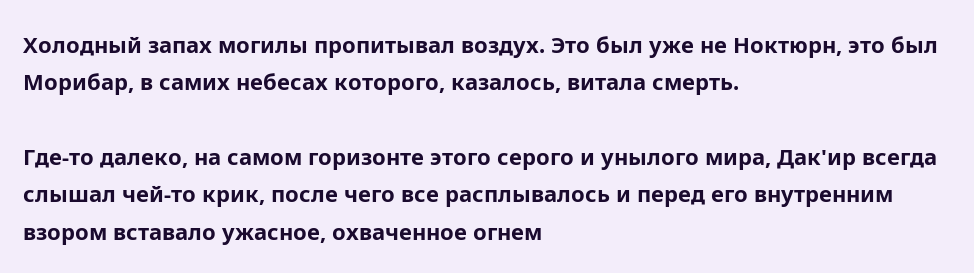Холодный запах могилы пропитывал воздух. Это был уже не Ноктюрн, это был Морибар, в самих небесах которого, казалось, витала смерть.

Где-то далеко, на самом горизонте этого серого и унылого мира, Дак'ир всегда слышал чей-то крик, после чего все расплывалось и перед его внутренним взором вставало ужасное, охваченное огнем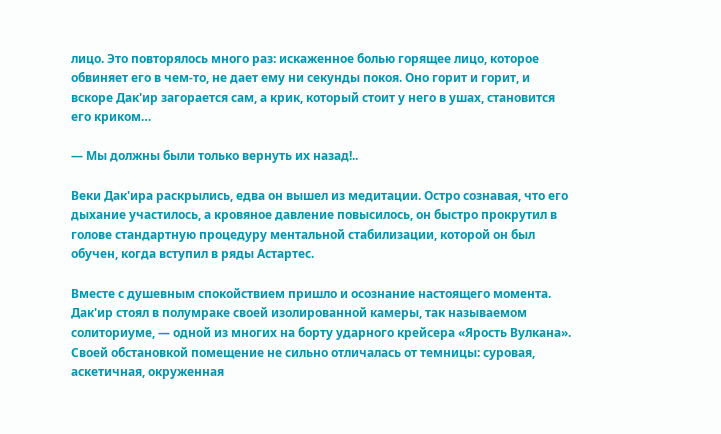лицо. Это повторялось много раз: искаженное болью горящее лицо, которое обвиняет его в чем-то, не дает ему ни секунды покоя. Оно горит и горит, и вскоре Дак'ир загорается сам, а крик, который стоит у него в ушах, становится его криком…

— Мы должны были только вернуть их назад!..

Веки Дак'ира раскрылись, едва он вышел из медитации. Остро сознавая, что его дыхание участилось, а кровяное давление повысилось, он быстро прокрутил в голове стандартную процедуру ментальной стабилизации, которой он был обучен, когда вступил в ряды Астартес.

Вместе с душевным спокойствием пришло и осознание настоящего момента. Дак'ир стоял в полумраке своей изолированной камеры, так называемом солиториуме, — одной из многих на борту ударного крейсера «Ярость Вулкана». Своей обстановкой помещение не сильно отличалась от темницы: суровая, аскетичная, окруженная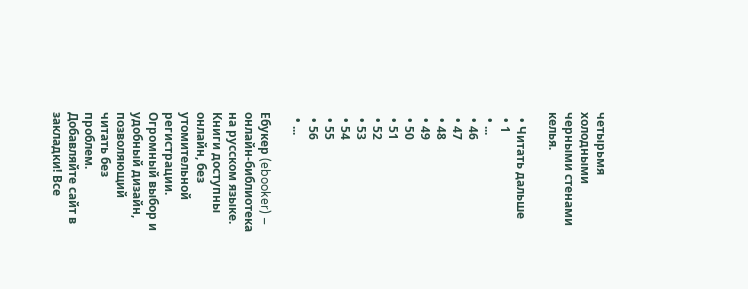четырьмя холодными черными стенами келья.

  • Читать дальше
  • 1
  • ...
  • 46
  • 47
  • 48
  • 49
  • 50
  • 51
  • 52
  • 53
  • 54
  • 55
  • 56
  • ...

Ебукер (ebooker) – онлайн-библиотека на русском языке. Книги доступны онлайн, без утомительной регистрации. Огромный выбор и удобный дизайн, позволяющий читать без проблем. Добавляйте сайт в закладки! Все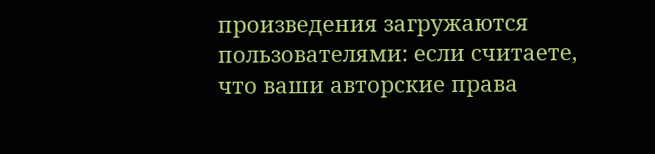произведения загружаются пользователями: если считаете, что ваши авторские права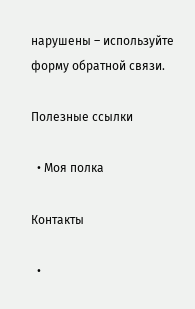нарушены – используйте форму обратной связи.

Полезные ссылки

  • Моя полка

Контакты

  •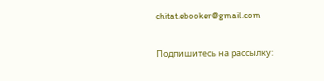chitat.ebooker@gmail.com

Подпишитесь на рассылку: